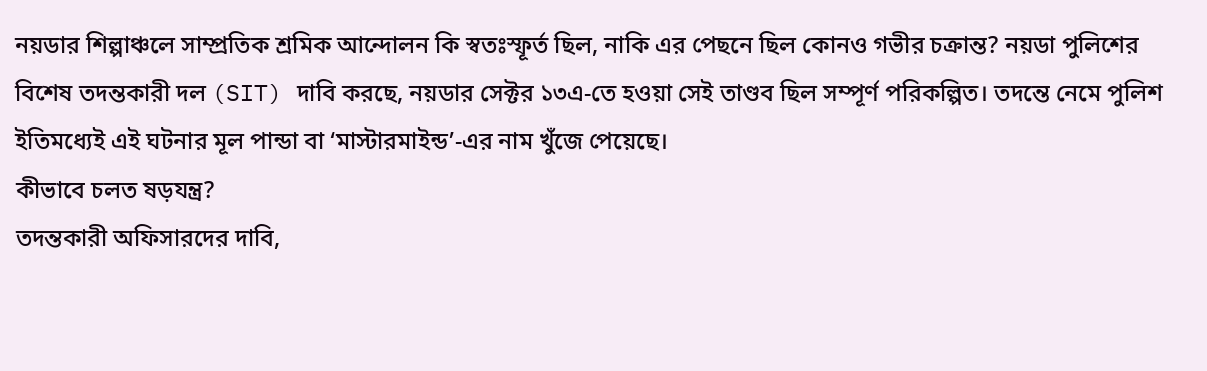নয়ডার শিল্পাঞ্চলে সাম্প্রতিক শ্রমিক আন্দোলন কি স্বতঃস্ফূর্ত ছিল, নাকি এর পেছনে ছিল কোনও গভীর চক্রান্ত? নয়ডা পুলিশের বিশেষ তদন্তকারী দল (SIT) দাবি করছে, নয়ডার সেক্টর ১৩এ-তে হওয়া সেই তাণ্ডব ছিল সম্পূর্ণ পরিকল্পিত। তদন্তে নেমে পুলিশ ইতিমধ্যেই এই ঘটনার মূল পান্ডা বা ‘মাস্টারমাইন্ড’-এর নাম খুঁজে পেয়েছে।
কীভাবে চলত ষড়যন্ত্র?
তদন্তকারী অফিসারদের দাবি,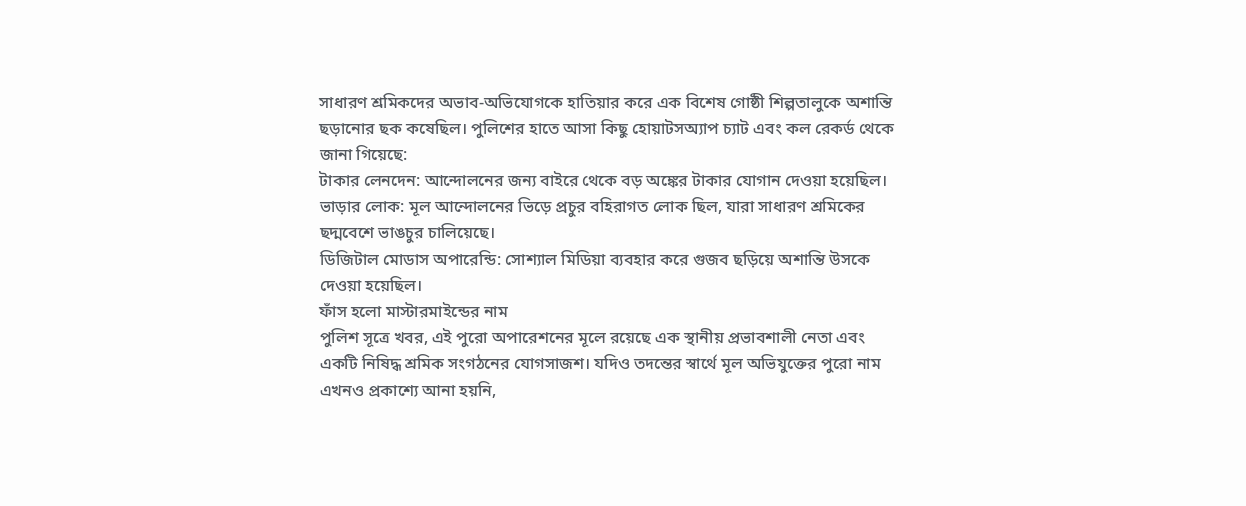সাধারণ শ্রমিকদের অভাব-অভিযোগকে হাতিয়ার করে এক বিশেষ গোষ্ঠী শিল্পতালুকে অশান্তি ছড়ানোর ছক কষেছিল। পুলিশের হাতে আসা কিছু হোয়াটসঅ্যাপ চ্যাট এবং কল রেকর্ড থেকে জানা গিয়েছে:
টাকার লেনদেন: আন্দোলনের জন্য বাইরে থেকে বড় অঙ্কের টাকার যোগান দেওয়া হয়েছিল।
ভাড়ার লোক: মূল আন্দোলনের ভিড়ে প্রচুর বহিরাগত লোক ছিল, যারা সাধারণ শ্রমিকের ছদ্মবেশে ভাঙচুর চালিয়েছে।
ডিজিটাল মোডাস অপারেন্ডি: সোশ্যাল মিডিয়া ব্যবহার করে গুজব ছড়িয়ে অশান্তি উসকে দেওয়া হয়েছিল।
ফাঁস হলো মাস্টারমাইন্ডের নাম
পুলিশ সূত্রে খবর, এই পুরো অপারেশনের মূলে রয়েছে এক স্থানীয় প্রভাবশালী নেতা এবং একটি নিষিদ্ধ শ্রমিক সংগঠনের যোগসাজশ। যদিও তদন্তের স্বার্থে মূল অভিযুক্তের পুরো নাম এখনও প্রকাশ্যে আনা হয়নি,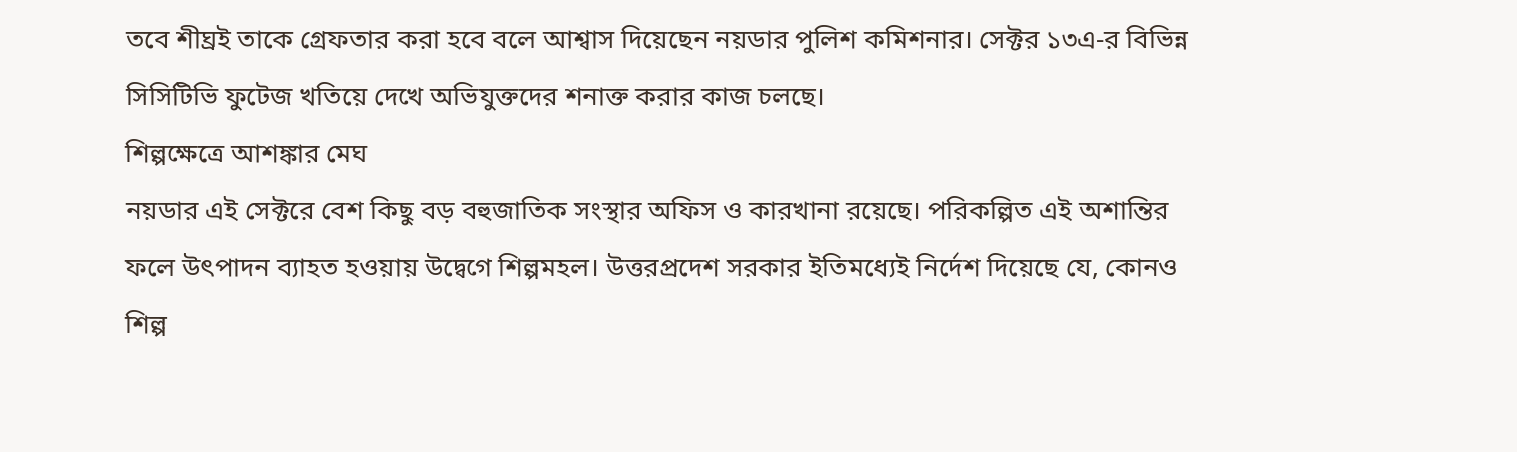তবে শীঘ্রই তাকে গ্রেফতার করা হবে বলে আশ্বাস দিয়েছেন নয়ডার পুলিশ কমিশনার। সেক্টর ১৩এ-র বিভিন্ন সিসিটিভি ফুটেজ খতিয়ে দেখে অভিযুক্তদের শনাক্ত করার কাজ চলছে।
শিল্পক্ষেত্রে আশঙ্কার মেঘ
নয়ডার এই সেক্টরে বেশ কিছু বড় বহুজাতিক সংস্থার অফিস ও কারখানা রয়েছে। পরিকল্পিত এই অশান্তির ফলে উৎপাদন ব্যাহত হওয়ায় উদ্বেগে শিল্পমহল। উত্তরপ্রদেশ সরকার ইতিমধ্যেই নির্দেশ দিয়েছে যে, কোনও শিল্প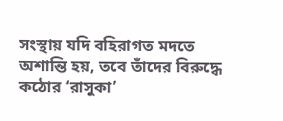সংস্থায় যদি বহিরাগত মদতে অশান্তি হয়, তবে তাঁদের বিরুদ্ধে কঠোর ‘রাসুকা’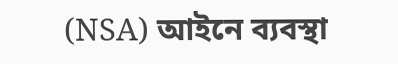(NSA) আইনে ব্যবস্থা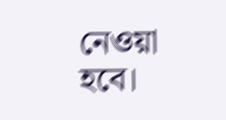নেওয়া হবে।